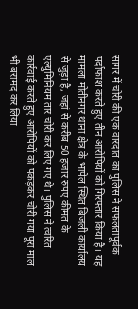सागर में चोरी की एक वारदात का पुलिस ने सफलतापूर्वक पर्दाफाश करते हुए तीन आरोपियों को गिरफ्तार किया है। यह मामला मोतीनगर थाना क्षेत्र के भापेल स्थित बिजली कार्यालय से जुड़ा है, जहां से करीब 50 हजार रुपए कीमत के एल्युमिनियम तार चोरी कर लिए गए थे। पुलिस ने त्वरित कार्रवाई करते हुए आरोपियों को पकड़कर चोरी गया पूरा माल भी बरामद कर लिया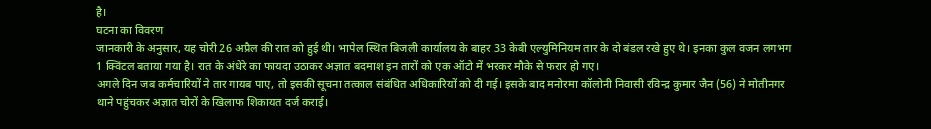है।
घटना का विवरण
जानकारी के अनुसार, यह चोरी 26 अप्रैल की रात को हुई थी। भापेल स्थित बिजली कार्यालय के बाहर 33 केबी एल्युमिनियम तार के दो बंडल रखे हुए थे। इनका कुल वजन लगभग 1 क्विंटल बताया गया है। रात के अंधेरे का फायदा उठाकर अज्ञात बदमाश इन तारों को एक ऑटो में भरकर मौके से फरार हो गए।
अगले दिन जब कर्मचारियों ने तार गायब पाए, तो इसकी सूचना तत्काल संबंधित अधिकारियों को दी गई। इसके बाद मनोरमा कॉलोनी निवासी रविन्द्र कुमार जैन (56) ने मोतीनगर थाने पहुंचकर अज्ञात चोरों के खिलाफ शिकायत दर्ज कराई।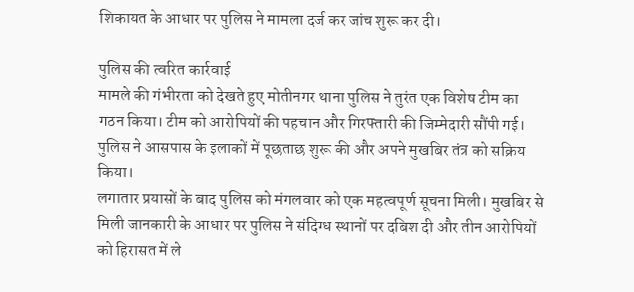शिकायत के आधार पर पुलिस ने मामला दर्ज कर जांच शुरू कर दी।

पुलिस की त्वरित कार्रवाई
मामले की गंभीरता को देखते हुए मोतीनगर थाना पुलिस ने तुरंत एक विशेष टीम का गठन किया। टीम को आरोपियों की पहचान और गिरफ्तारी की जिम्मेदारी सौंपी गई। पुलिस ने आसपास के इलाकों में पूछताछ शुरू की और अपने मुखबिर तंत्र को सक्रिय किया।
लगातार प्रयासों के बाद पुलिस को मंगलवार को एक महत्वपूर्ण सूचना मिली। मुखबिर से मिली जानकारी के आधार पर पुलिस ने संदिग्ध स्थानों पर दबिश दी और तीन आरोपियों को हिरासत में ले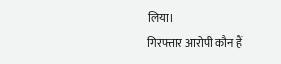लिया।
गिरफ्तार आरोपी कौन हैं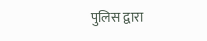पुलिस द्वारा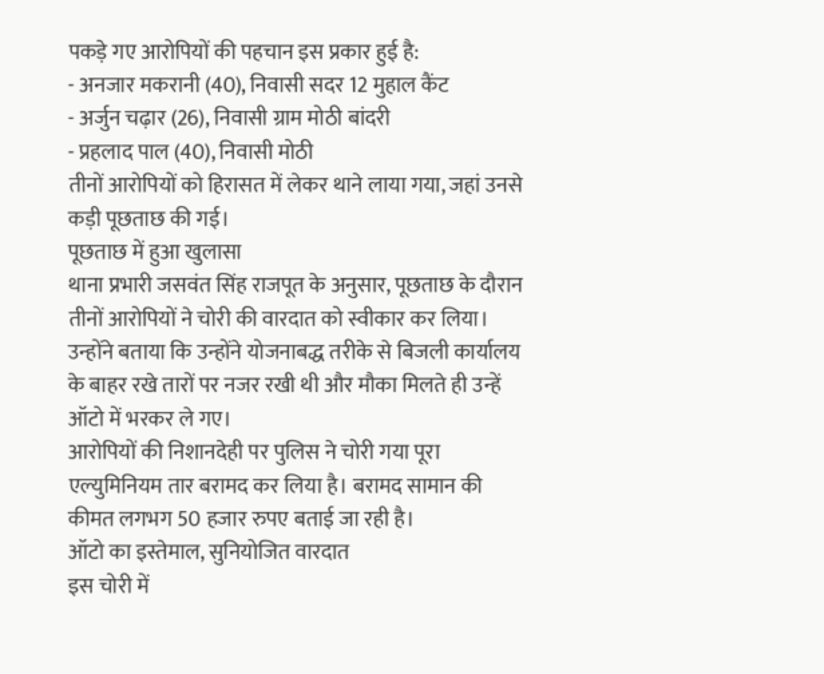पकड़े गए आरोपियों की पहचान इस प्रकार हुई है:
- अनजार मकरानी (40), निवासी सदर 12 मुहाल कैंट
- अर्जुन चढ़ार (26), निवासी ग्राम मोठी बांदरी
- प्रहलाद पाल (40), निवासी मोठी
तीनों आरोपियों को हिरासत में लेकर थाने लाया गया, जहां उनसे कड़ी पूछताछ की गई।
पूछताछ में हुआ खुलासा
थाना प्रभारी जसवंत सिंह राजपूत के अनुसार, पूछताछ के दौरान तीनों आरोपियों ने चोरी की वारदात को स्वीकार कर लिया। उन्होंने बताया कि उन्होंने योजनाबद्ध तरीके से बिजली कार्यालय के बाहर रखे तारों पर नजर रखी थी और मौका मिलते ही उन्हें ऑटो में भरकर ले गए।
आरोपियों की निशानदेही पर पुलिस ने चोरी गया पूरा एल्युमिनियम तार बरामद कर लिया है। बरामद सामान की कीमत लगभग 50 हजार रुपए बताई जा रही है।
ऑटो का इस्तेमाल, सुनियोजित वारदात
इस चोरी में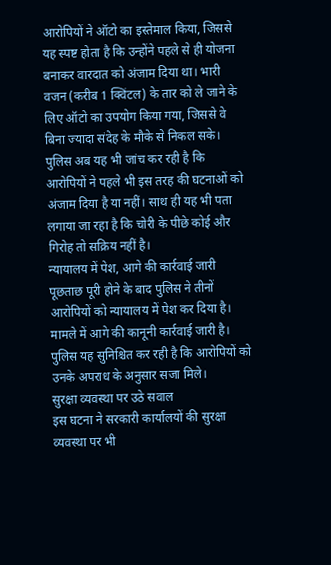आरोपियों ने ऑटो का इस्तेमाल किया, जिससे यह स्पष्ट होता है कि उन्होंने पहले से ही योजना बनाकर वारदात को अंजाम दिया था। भारी वजन (करीब 1 क्विंटल) के तार को ले जाने के लिए ऑटो का उपयोग किया गया, जिससे वे बिना ज्यादा संदेह के मौके से निकल सके।
पुलिस अब यह भी जांच कर रही है कि आरोपियों ने पहले भी इस तरह की घटनाओं को अंजाम दिया है या नहीं। साथ ही यह भी पता लगाया जा रहा है कि चोरी के पीछे कोई और गिरोह तो सक्रिय नहीं है।
न्यायालय में पेश, आगे की कार्रवाई जारी
पूछताछ पूरी होने के बाद पुलिस ने तीनों आरोपियों को न्यायालय में पेश कर दिया है। मामले में आगे की कानूनी कार्रवाई जारी है। पुलिस यह सुनिश्चित कर रही है कि आरोपियों को उनके अपराध के अनुसार सजा मिले।
सुरक्षा व्यवस्था पर उठे सवाल
इस घटना ने सरकारी कार्यालयों की सुरक्षा व्यवस्था पर भी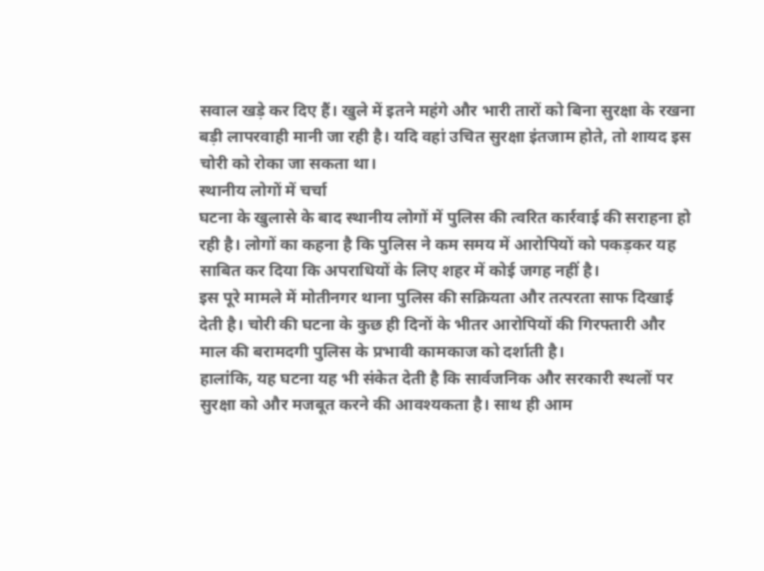सवाल खड़े कर दिए हैं। खुले में इतने महंगे और भारी तारों को बिना सुरक्षा के रखना बड़ी लापरवाही मानी जा रही है। यदि वहां उचित सुरक्षा इंतजाम होते, तो शायद इस चोरी को रोका जा सकता था।
स्थानीय लोगों में चर्चा
घटना के खुलासे के बाद स्थानीय लोगों में पुलिस की त्वरित कार्रवाई की सराहना हो रही है। लोगों का कहना है कि पुलिस ने कम समय में आरोपियों को पकड़कर यह साबित कर दिया कि अपराधियों के लिए शहर में कोई जगह नहीं है।
इस पूरे मामले में मोतीनगर थाना पुलिस की सक्रियता और तत्परता साफ दिखाई देती है। चोरी की घटना के कुछ ही दिनों के भीतर आरोपियों की गिरफ्तारी और माल की बरामदगी पुलिस के प्रभावी कामकाज को दर्शाती है।
हालांकि, यह घटना यह भी संकेत देती है कि सार्वजनिक और सरकारी स्थलों पर सुरक्षा को और मजबूत करने की आवश्यकता है। साथ ही आम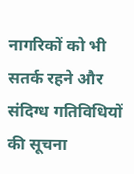नागरिकों को भी सतर्क रहने और संदिग्ध गतिविधियों की सूचना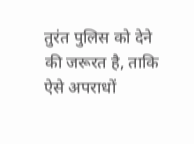तुरंत पुलिस को देने की जरूरत है, ताकि ऐसे अपराधों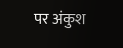पर अंकुश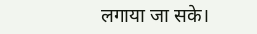लगाया जा सके।